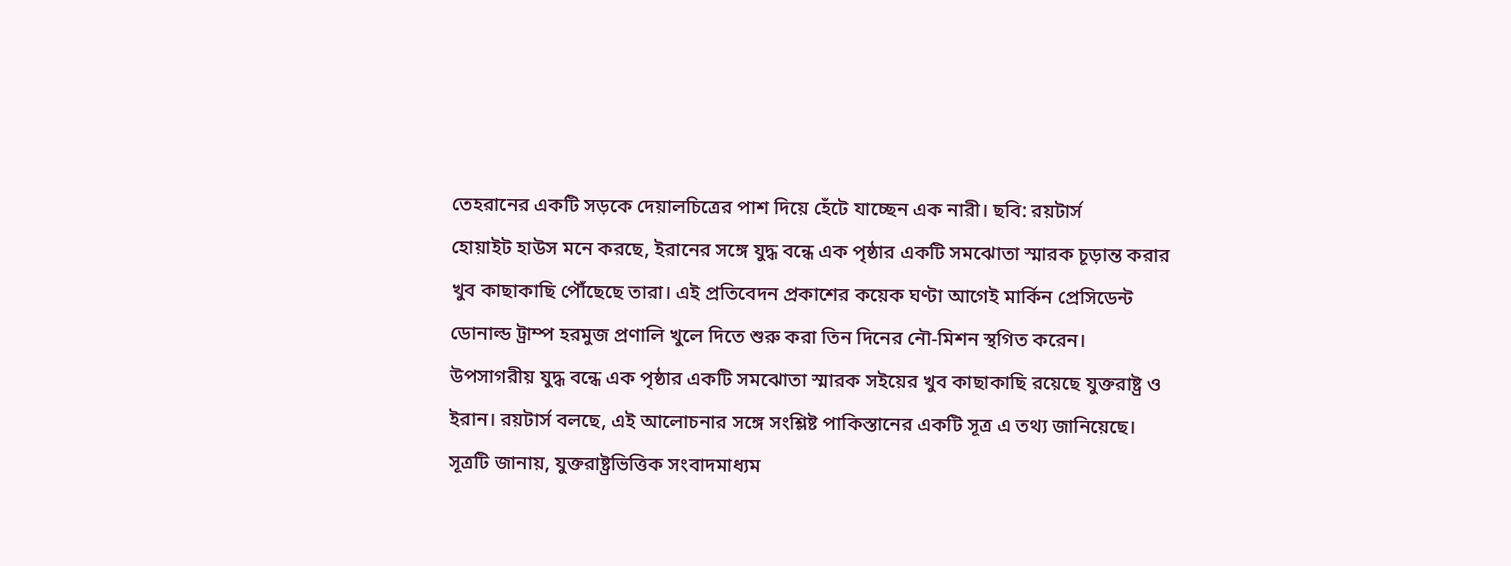তেহরানের একটি সড়কে দেয়ালচিত্রের পাশ দিয়ে হেঁটে যাচ্ছেন এক নারী। ছবি: রয়টার্স
হোয়াইট হাউস মনে করছে, ইরানের সঙ্গে যুদ্ধ বন্ধে এক পৃষ্ঠার একটি সমঝোতা স্মারক চূড়ান্ত করার খুব কাছাকাছি পৌঁছেছে তারা। এই প্রতিবেদন প্রকাশের কয়েক ঘণ্টা আগেই মার্কিন প্রেসিডেন্ট ডোনাল্ড ট্রাম্প হরমুজ প্রণালি খুলে দিতে শুরু করা তিন দিনের নৌ-মিশন স্থগিত করেন।
উপসাগরীয় যুদ্ধ বন্ধে এক পৃষ্ঠার একটি সমঝোতা স্মারক সইয়ের খুব কাছাকাছি রয়েছে যুক্তরাষ্ট্র ও ইরান। রয়টার্স বলছে, এই আলোচনার সঙ্গে সংশ্লিষ্ট পাকিস্তানের একটি সূত্র এ তথ্য জানিয়েছে। সূত্রটি জানায়, যুক্তরাষ্ট্রভিত্তিক সংবাদমাধ্যম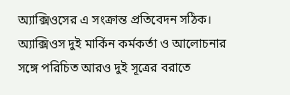অ্যাক্সিওসের এ সংক্রান্ত প্রতিবেদন সঠিক। অ্যাক্সিওস দুই মার্কিন কর্মকর্তা ও আলোচনার সঙ্গে পরিচিত আরও দুই সূত্রের বরাতে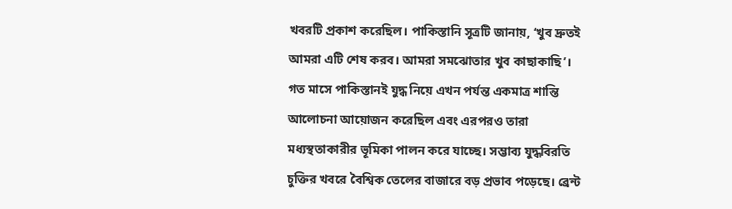খবরটি প্রকাশ করেছিল। পাকিস্তানি সূত্রটি জানায়, ‘খুব দ্রুতই আমরা এটি শেষ করব। আমরা সমঝোতার খুব কাছাকাছি’।
গত মাসে পাকিস্তানই যুদ্ধ নিয়ে এখন পর্যন্ত একমাত্র শান্তি আলোচনা আয়োজন করেছিল এবং এরপরও তারা মধ্যস্থতাকারীর ভূমিকা পালন করে যাচ্ছে। সম্ভাব্য যুদ্ধবিরতি চুক্তির খবরে বৈশ্বিক তেলের বাজারে বড় প্রভাব পড়েছে। ব্রেন্ট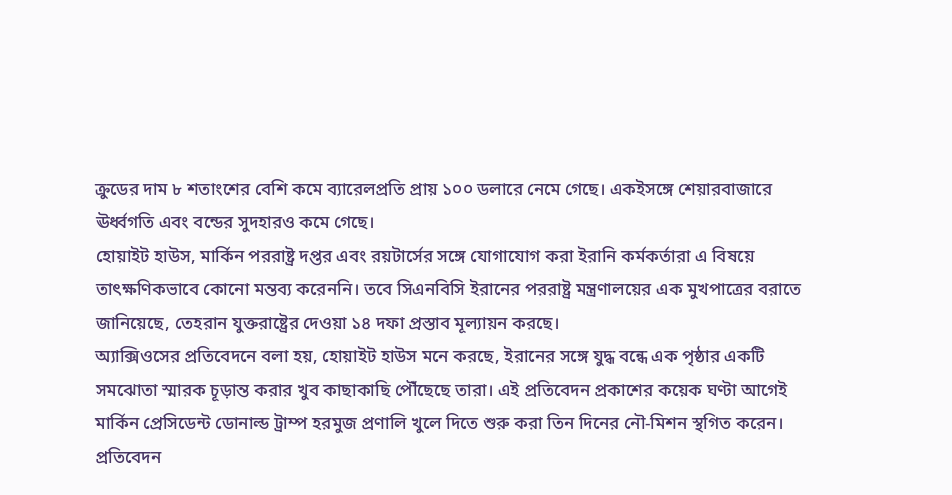ক্রুডের দাম ৮ শতাংশের বেশি কমে ব্যারেলপ্রতি প্রায় ১০০ ডলারে নেমে গেছে। একইসঙ্গে শেয়ারবাজারে ঊর্ধ্বগতি এবং বন্ডের সুদহারও কমে গেছে।
হোয়াইট হাউস, মার্কিন পররাষ্ট্র দপ্তর এবং রয়টার্সের সঙ্গে যোগাযোগ করা ইরানি কর্মকর্তারা এ বিষয়ে তাৎক্ষণিকভাবে কোনো মন্তব্য করেননি। তবে সিএনবিসি ইরানের পররাষ্ট্র মন্ত্রণালয়ের এক মুখপাত্রের বরাতে জানিয়েছে, তেহরান যুক্তরাষ্ট্রের দেওয়া ১৪ দফা প্রস্তাব মূল্যায়ন করছে।
অ্যাক্সিওসের প্রতিবেদনে বলা হয়, হোয়াইট হাউস মনে করছে, ইরানের সঙ্গে যুদ্ধ বন্ধে এক পৃষ্ঠার একটি সমঝোতা স্মারক চূড়ান্ত করার খুব কাছাকাছি পৌঁছেছে তারা। এই প্রতিবেদন প্রকাশের কয়েক ঘণ্টা আগেই মার্কিন প্রেসিডেন্ট ডোনাল্ড ট্রাম্প হরমুজ প্রণালি খুলে দিতে শুরু করা তিন দিনের নৌ-মিশন স্থগিত করেন।
প্রতিবেদন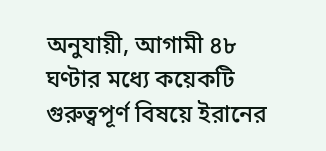অনুযায়ী, আগামী ৪৮ ঘণ্টার মধ্যে কয়েকটি গুরুত্বপূর্ণ বিষয়ে ইরানের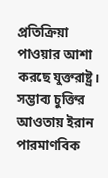প্রতিক্রিয়া পাওয়ার আশা করছে যুক্তরাষ্ট্র। সম্ভাব্য চুক্তির আওতায় ইরান পারমাণবিক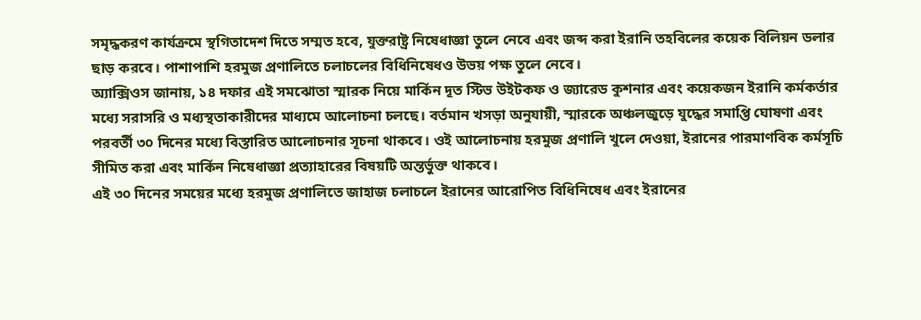সমৃদ্ধকরণ কার্যক্রমে স্থগিতাদেশ দিতে সম্মত হবে, যুক্তরাষ্ট্র নিষেধাজ্ঞা তুলে নেবে এবং জব্দ করা ইরানি তহবিলের কয়েক বিলিয়ন ডলার ছাড় করবে। পাশাপাশি হরমুজ প্রণালিতে চলাচলের বিধিনিষেধও উভয় পক্ষ তুলে নেবে।
অ্যাক্সিওস জানায়, ১৪ দফার এই সমঝোতা স্মারক নিয়ে মার্কিন দূত স্টিভ উইটকফ ও জ্যারেড কুশনার এবং কয়েকজন ইরানি কর্মকর্তার মধ্যে সরাসরি ও মধ্যস্থতাকারীদের মাধ্যমে আলোচনা চলছে। বর্তমান খসড়া অনুযায়ী, স্মারকে অঞ্চলজুড়ে যুদ্ধের সমাপ্তি ঘোষণা এবং পরবর্তী ৩০ দিনের মধ্যে বিস্তারিত আলোচনার সূচনা থাকবে। ওই আলোচনায় হরমুজ প্রণালি খুলে দেওয়া, ইরানের পারমাণবিক কর্মসূচি সীমিত করা এবং মার্কিন নিষেধাজ্ঞা প্রত্যাহারের বিষয়টি অন্তর্ভুক্ত থাকবে।
এই ৩০ দিনের সময়ের মধ্যে হরমুজ প্রণালিতে জাহাজ চলাচলে ইরানের আরোপিত বিধিনিষেধ এবং ইরানের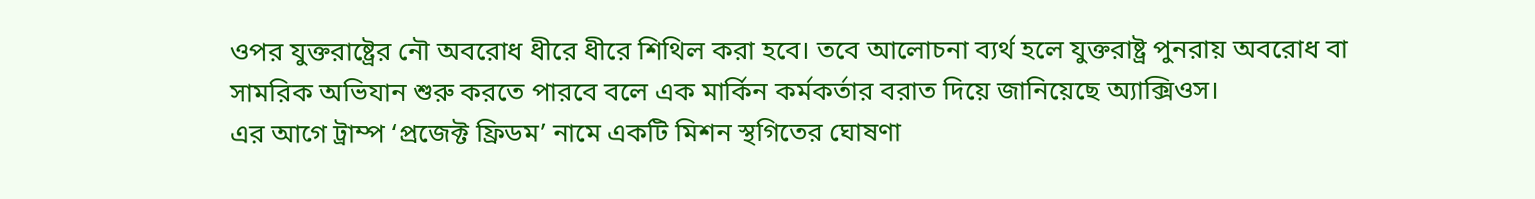ওপর যুক্তরাষ্ট্রের নৌ অবরোধ ধীরে ধীরে শিথিল করা হবে। তবে আলোচনা ব্যর্থ হলে যুক্তরাষ্ট্র পুনরায় অবরোধ বা সামরিক অভিযান শুরু করতে পারবে বলে এক মার্কিন কর্মকর্তার বরাত দিয়ে জানিয়েছে অ্যাক্সিওস।
এর আগে ট্রাম্প ‘প্রজেক্ট ফ্রিডম’ নামে একটি মিশন স্থগিতের ঘোষণা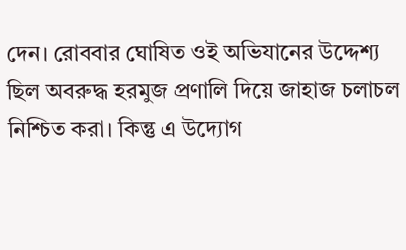দেন। রোববার ঘোষিত ওই অভিযানের উদ্দেশ্য ছিল অবরুদ্ধ হরমুজ প্রণালি দিয়ে জাহাজ চলাচল নিশ্চিত করা। কিন্তু এ উদ্যোগ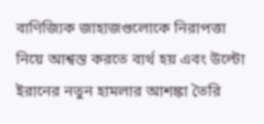বাণিজ্যিক জাহাজগুলোকে নিরাপত্তা নিয়ে আশ্বস্ত করতে ব্যর্থ হয় এবং উল্টো ইরানের নতুন হামলার আশঙ্কা তৈরি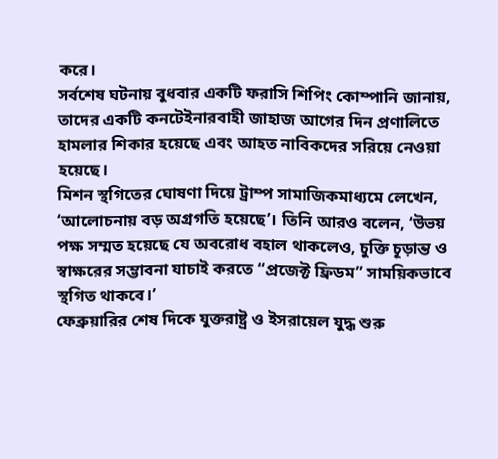করে।
সর্বশেষ ঘটনায় বুধবার একটি ফরাসি শিপিং কোম্পানি জানায়, তাদের একটি কনটেইনারবাহী জাহাজ আগের দিন প্রণালিতে হামলার শিকার হয়েছে এবং আহত নাবিকদের সরিয়ে নেওয়া হয়েছে।
মিশন স্থগিতের ঘোষণা দিয়ে ট্রাম্প সামাজিকমাধ্যমে লেখেন, ‘আলোচনায় বড় অগ্রগতি হয়েছে’। তিনি আরও বলেন, ‘উভয় পক্ষ সম্মত হয়েছে যে অবরোধ বহাল থাকলেও, চুক্তি চূড়ান্ত ও স্বাক্ষরের সম্ভাবনা যাচাই করতে “প্রজেক্ট ফ্রিডম” সাময়িকভাবে স্থগিত থাকবে।’
ফেব্রুয়ারির শেষ দিকে যুক্তরাষ্ট্র ও ইসরায়েল যুদ্ধ শুরু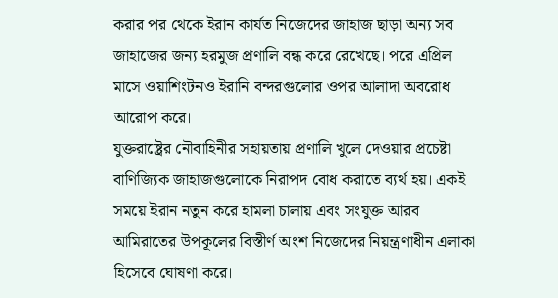করার পর থেকে ইরান কার্যত নিজেদের জাহাজ ছাড়া অন্য সব জাহাজের জন্য হরমুজ প্রণালি বন্ধ করে রেখেছে। পরে এপ্রিল মাসে ওয়াশিংটনও ইরানি বন্দরগুলোর ওপর আলাদা অবরোধ আরোপ করে।
যুক্তরাষ্ট্রের নৌবাহিনীর সহায়তায় প্রণালি খুলে দেওয়ার প্রচেষ্টা বাণিজ্যিক জাহাজগুলোকে নিরাপদ বোধ করাতে ব্যর্থ হয়। একই সময়ে ইরান নতুন করে হামলা চালায় এবং সংযুক্ত আরব আমিরাতের উপকূলের বিস্তীর্ণ অংশ নিজেদের নিয়ন্ত্রণাধীন এলাকা হিসেবে ঘোষণা করে।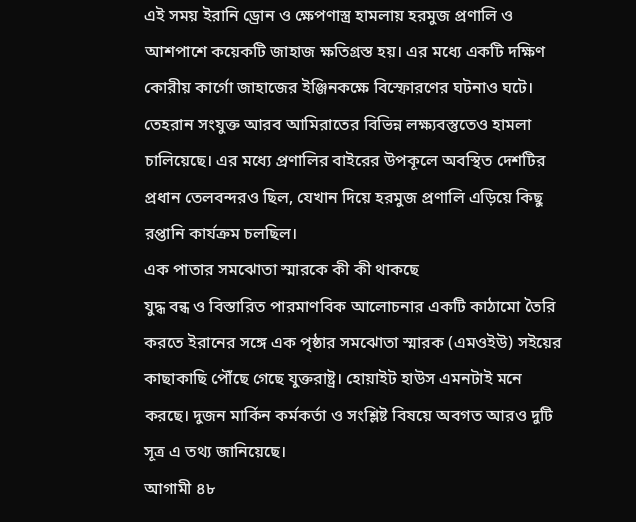এই সময় ইরানি ড্রোন ও ক্ষেপণাস্ত্র হামলায় হরমুজ প্রণালি ও আশপাশে কয়েকটি জাহাজ ক্ষতিগ্রস্ত হয়। এর মধ্যে একটি দক্ষিণ কোরীয় কার্গো জাহাজের ইঞ্জিনকক্ষে বিস্ফোরণের ঘটনাও ঘটে।
তেহরান সংযুক্ত আরব আমিরাতের বিভিন্ন লক্ষ্যবস্তুতেও হামলা চালিয়েছে। এর মধ্যে প্রণালির বাইরের উপকূলে অবস্থিত দেশটির প্রধান তেলবন্দরও ছিল, যেখান দিয়ে হরমুজ প্রণালি এড়িয়ে কিছু রপ্তানি কার্যক্রম চলছিল।
এক পাতার সমঝোতা স্মারকে কী কী থাকছে
যুদ্ধ বন্ধ ও বিস্তারিত পারমাণবিক আলোচনার একটি কাঠামো তৈরি করতে ইরানের সঙ্গে এক পৃষ্ঠার সমঝোতা স্মারক (এমওইউ) সইয়ের কাছাকাছি পৌঁছে গেছে যুক্তরাষ্ট্র। হোয়াইট হাউস এমনটাই মনে করছে। দুজন মার্কিন কর্মকর্তা ও সংশ্লিষ্ট বিষয়ে অবগত আরও দুটি সূত্র এ তথ্য জানিয়েছে।
আগামী ৪৮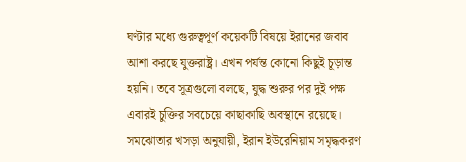ঘণ্টার মধ্যে গুরুত্বপূর্ণ কয়েকটি বিষয়ে ইরানের জবাব আশা করছে যুক্তরাষ্ট্র। এখন পর্যন্ত কোনো কিছুই চূড়ান্ত হয়নি। তবে সূত্রগুলো বলছে, যুদ্ধ শুরুর পর দুই পক্ষ এবারই চুক্তির সবচেয়ে কাছাকাছি অবস্থানে রয়েছে।
সমঝোতার খসড়া অনুযায়ী, ইরান ইউরেনিয়াম সমৃদ্ধকরণ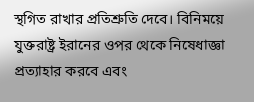স্থগিত রাখার প্রতিশ্রুতি দেবে। বিনিময়ে যুক্তরাষ্ট্র ইরানের ওপর থেকে নিষেধাজ্ঞা প্রত্যাহার করবে এবং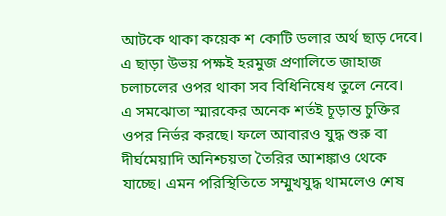আটকে থাকা কয়েক শ কোটি ডলার অর্থ ছাড় দেবে। এ ছাড়া উভয় পক্ষই হরমুজ প্রণালিতে জাহাজ চলাচলের ওপর থাকা সব বিধিনিষেধ তুলে নেবে।
এ সমঝোতা স্মারকের অনেক শর্তই চূড়ান্ত চুক্তির ওপর নির্ভর করছে। ফলে আবারও যুদ্ধ শুরু বা দীর্ঘমেয়াদি অনিশ্চয়তা তৈরির আশঙ্কাও থেকে যাচ্ছে। এমন পরিস্থিতিতে সম্মুখযুদ্ধ থামলেও শেষ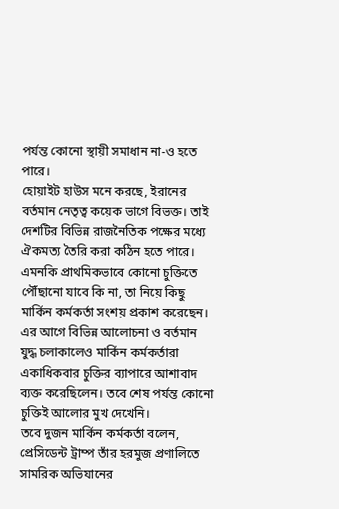পর্যন্ত কোনো স্থায়ী সমাধান না-ও হতে পারে।
হোয়াইট হাউস মনে করছে, ইরানের বর্তমান নেতৃত্ব কয়েক ভাগে বিভক্ত। তাই দেশটির বিভিন্ন রাজনৈতিক পক্ষের মধ্যে ঐকমত্য তৈরি করা কঠিন হতে পারে। এমনকি প্রাথমিকভাবে কোনো চুক্তিতে পৌঁছানো যাবে কি না, তা নিয়ে কিছু মার্কিন কর্মকর্তা সংশয় প্রকাশ করেছেন।
এর আগে বিভিন্ন আলোচনা ও বর্তমান যুদ্ধ চলাকালেও মার্কিন কর্মকর্তারা একাধিকবার চুক্তির ব্যাপারে আশাবাদ ব্যক্ত করেছিলেন। তবে শেষ পর্যন্ত কোনো চুক্তিই আলোর মুখ দেখেনি।
তবে দুজন মার্কিন কর্মকর্তা বলেন, প্রেসিডেন্ট ট্রাম্প তাঁর হরমুজ প্রণালিতে সামরিক অভিযানের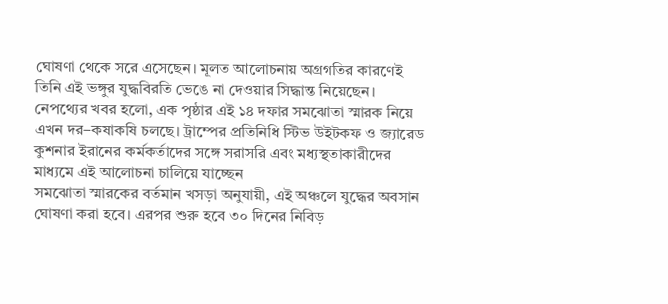ঘোষণা থেকে সরে এসেছেন। মূলত আলোচনায় অগ্রগতির কারণেই তিনি এই ভঙ্গুর যুদ্ধবিরতি ভেঙে না দেওয়ার সিদ্ধান্ত নিয়েছেন।
নেপথ্যের খবর হলো, এক পৃষ্ঠার এই ১৪ দফার সমঝোতা স্মারক নিয়ে এখন দর–কষাকষি চলছে। ট্রাম্পের প্রতিনিধি স্টিভ উইটকফ ও জ্যারেড কুশনার ইরানের কর্মকর্তাদের সঙ্গে সরাসরি এবং মধ্যস্থতাকারীদের মাধ্যমে এই আলোচনা চালিয়ে যাচ্ছেন
সমঝোতা স্মারকের বর্তমান খসড়া অনুযায়ী, এই অঞ্চলে যুদ্ধের অবসান ঘোষণা করা হবে। এরপর শুরু হবে ৩০ দিনের নিবিড়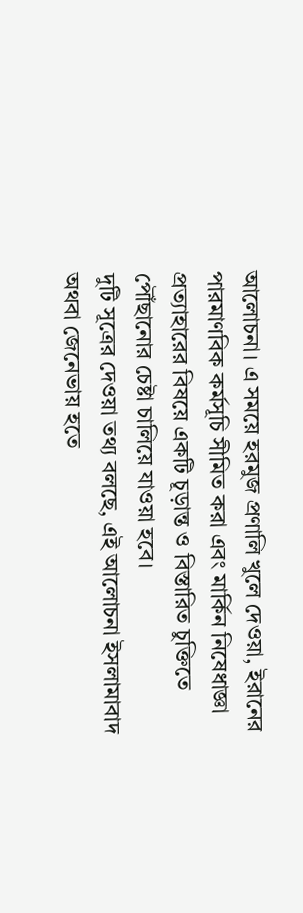আলোচনা। এ সময়ে হরমুজ প্রণালি খুলে দেওয়া, ইরানের পারমাণবিক কর্মসূচি সীমিত করা এবং মার্কিন নিষেধাজ্ঞা প্রত্যাহারের বিষয়ে একটি চূড়ান্ত ও বিস্তারিত চুক্তিতে পৌঁছানোর চেষ্টা চালিয়ে যাওয়া হবে।
দুটি সূত্রের দেওয়া তথ্য বলছে, এই আলোচনা ইসলামাবাদ অথবা জেনেভায় হতে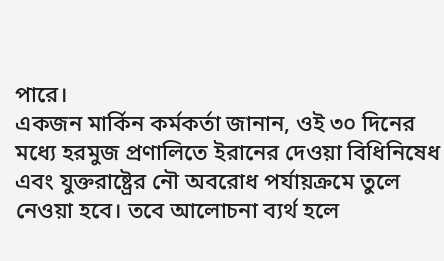পারে।
একজন মার্কিন কর্মকর্তা জানান, ওই ৩০ দিনের মধ্যে হরমুজ প্রণালিতে ইরানের দেওয়া বিধিনিষেধ এবং যুক্তরাষ্ট্রের নৌ অবরোধ পর্যায়ক্রমে তুলে নেওয়া হবে। তবে আলোচনা ব্যর্থ হলে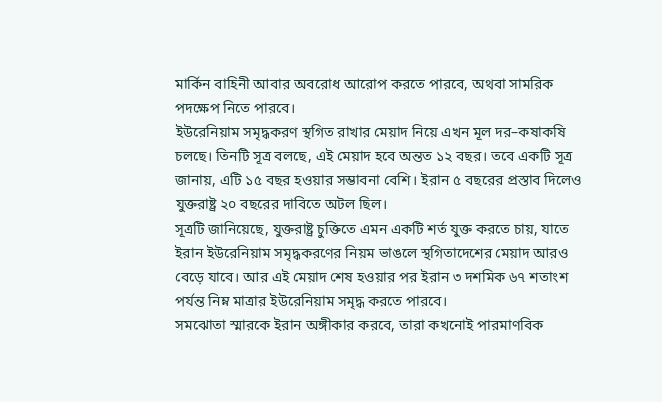মার্কিন বাহিনী আবার অবরোধ আরোপ করতে পারবে, অথবা সামরিক পদক্ষেপ নিতে পারবে।
ইউরেনিয়াম সমৃদ্ধকরণ স্থগিত রাখার মেয়াদ নিয়ে এখন মূল দর–কষাকষি চলছে। তিনটি সূত্র বলছে, এই মেয়াদ হবে অন্তত ১২ বছর। তবে একটি সূত্র জানায়, এটি ১৫ বছর হওয়ার সম্ভাবনা বেশি। ইরান ৫ বছরের প্রস্তাব দিলেও যুক্তরাষ্ট্র ২০ বছরের দাবিতে অটল ছিল।
সূত্রটি জানিয়েছে, যুক্তরাষ্ট্র চুক্তিতে এমন একটি শর্ত যুক্ত করতে চায়, যাতে ইরান ইউরেনিয়াম সমৃদ্ধকরণের নিয়ম ভাঙলে স্থগিতাদেশের মেয়াদ আরও বেড়ে যাবে। আর এই মেয়াদ শেষ হওয়ার পর ইরান ৩ দশমিক ৬৭ শতাংশ পর্যন্ত নিম্ন মাত্রার ইউরেনিয়াম সমৃদ্ধ করতে পারবে।
সমঝোতা স্মারকে ইরান অঙ্গীকার করবে, তারা কখনোই পারমাণবিক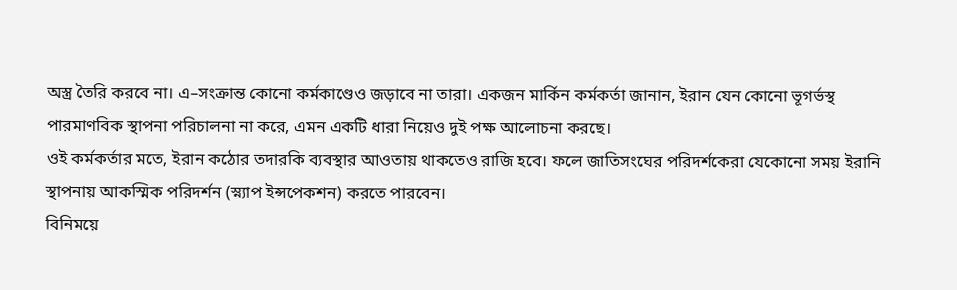অস্ত্র তৈরি করবে না। এ–সংক্রান্ত কোনো কর্মকাণ্ডেও জড়াবে না তারা। একজন মার্কিন কর্মকর্তা জানান, ইরান যেন কোনো ভূগর্ভস্থ পারমাণবিক স্থাপনা পরিচালনা না করে, এমন একটি ধারা নিয়েও দুই পক্ষ আলোচনা করছে।
ওই কর্মকর্তার মতে, ইরান কঠোর তদারকি ব্যবস্থার আওতায় থাকতেও রাজি হবে। ফলে জাতিসংঘের পরিদর্শকেরা যেকোনো সময় ইরানি স্থাপনায় আকস্মিক পরিদর্শন (স্ন্যাপ ইন্সপেকশন) করতে পারবেন।
বিনিময়ে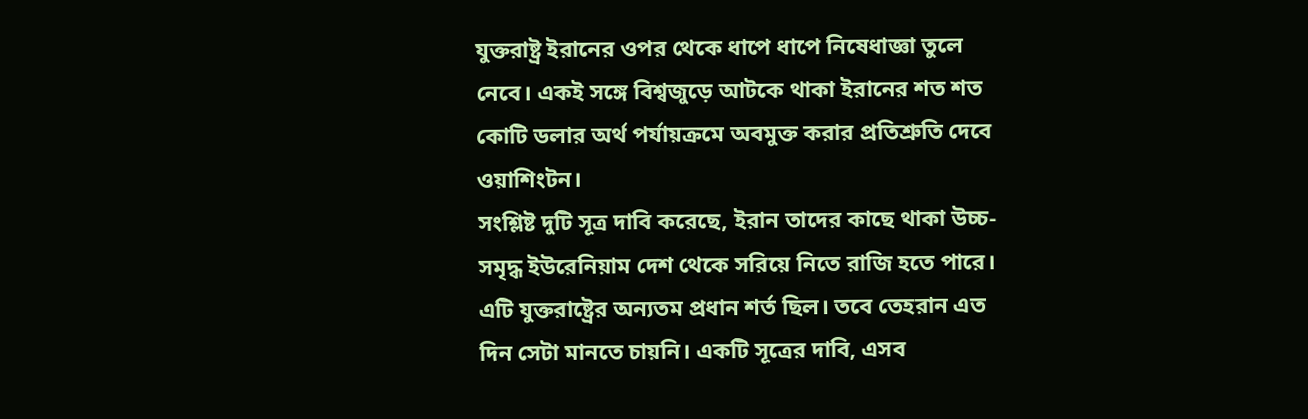যুক্তরাষ্ট্র ইরানের ওপর থেকে ধাপে ধাপে নিষেধাজ্ঞা তুলে নেবে। একই সঙ্গে বিশ্বজুড়ে আটকে থাকা ইরানের শত শত কোটি ডলার অর্থ পর্যায়ক্রমে অবমুক্ত করার প্রতিশ্রুতি দেবে ওয়াশিংটন।
সংশ্লিষ্ট দুটি সূত্র দাবি করেছে, ইরান তাদের কাছে থাকা উচ্চ-সমৃদ্ধ ইউরেনিয়াম দেশ থেকে সরিয়ে নিতে রাজি হতে পারে। এটি যুক্তরাষ্ট্রের অন্যতম প্রধান শর্ত ছিল। তবে তেহরান এত দিন সেটা মানতে চায়নি। একটি সূত্রের দাবি, এসব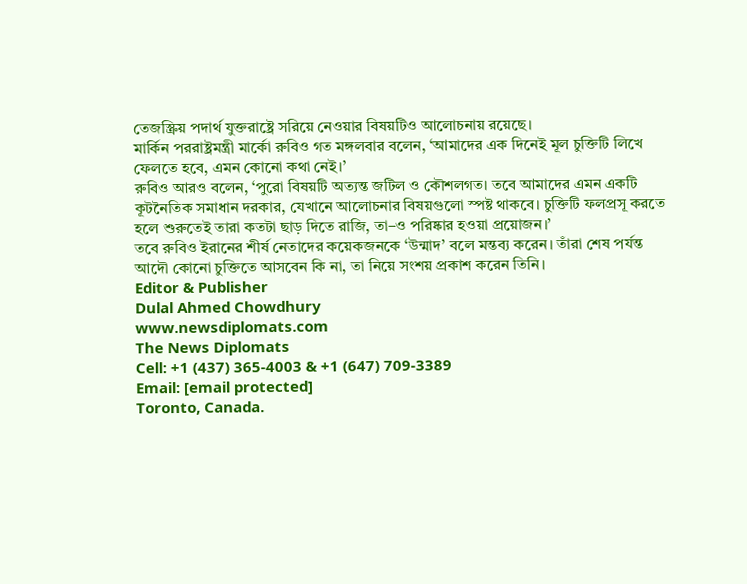তেজস্ক্রিয় পদার্থ যুক্তরাষ্ট্রে সরিয়ে নেওয়ার বিষয়টিও আলোচনায় রয়েছে।
মার্কিন পররাষ্ট্রমন্ত্রী মার্কো রুবিও গত মঙ্গলবার বলেন, ‘আমাদের এক দিনেই মূল চুক্তিটি লিখে ফেলতে হবে, এমন কোনো কথা নেই।’
রুবিও আরও বলেন, ‘পুরো বিষয়টি অত্যন্ত জটিল ও কৌশলগত। তবে আমাদের এমন একটি কূটনৈতিক সমাধান দরকার, যেখানে আলোচনার বিষয়গুলো স্পষ্ট থাকবে। চুক্তিটি ফলপ্রসূ করতে হলে শুরুতেই তারা কতটা ছাড় দিতে রাজি, তা–ও পরিষ্কার হওয়া প্রয়োজন।’
তবে রুবিও ইরানের শীর্ষ নেতাদের কয়েকজনকে ‘উন্মাদ’ বলে মন্তব্য করেন। তাঁরা শেষ পর্যন্ত আদৌ কোনো চুক্তিতে আসবেন কি না, তা নিয়ে সংশয় প্রকাশ করেন তিনি।
Editor & Publisher
Dulal Ahmed Chowdhury
www.newsdiplomats.com
The News Diplomats
Cell: +1 (437) 365-4003 & +1 (647) 709-3389
Email: [email protected]
Toronto, Canada.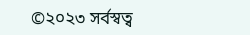©২০২৩ সর্বস্বত্ব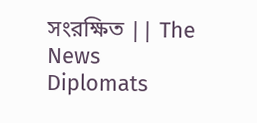সংরক্ষিত || The News Diplomats